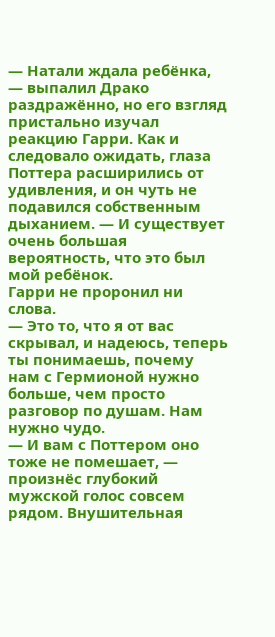— Натали ждала ребёнка, — выпалил Драко раздражённо, но его взгляд пристально изучал реакцию Гарри. Как и следовало ожидать, глаза Поттера расширились от удивления, и он чуть не подавился собственным дыханием. — И существует очень большая вероятность, что это был мой ребёнок.
Гарри не проронил ни слова.
— Это то, что я от вас скрывал, и надеюсь, теперь ты понимаешь, почему нам с Гермионой нужно больше, чем просто разговор по душам. Нам нужно чудо.
— И вам с Поттером оно тоже не помешает, — произнёс глубокий мужской голос совсем рядом. Внушительная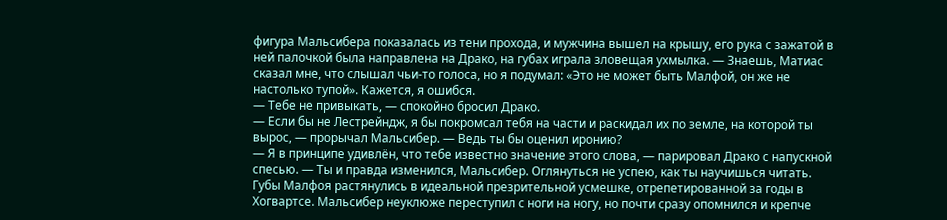фигура Мальсибера показалась из тени прохода, и мужчина вышел на крышу, его рука с зажатой в ней палочкой была направлена на Драко, на губах играла зловещая ухмылка. — Знаешь, Матиас сказал мне, что слышал чьи-то голоса, но я подумал: «Это не может быть Малфой, он же не настолько тупой». Кажется, я ошибся.
— Тебе не привыкать, — спокойно бросил Драко.
— Если бы не Лестрейндж, я бы покромсал тебя на части и раскидал их по земле, на которой ты вырос, — прорычал Мальсибер. — Ведь ты бы оценил иронию?
— Я в принципе удивлён, что тебе известно значение этого слова, — парировал Драко с напускной спесью. — Ты и правда изменился, Мальсибер. Оглянуться не успею, как ты научишься читать.
Губы Малфоя растянулись в идеальной презрительной усмешке, отрепетированной за годы в Хогвартсе. Мальсибер неуклюже переступил с ноги на ногу, но почти сразу опомнился и крепче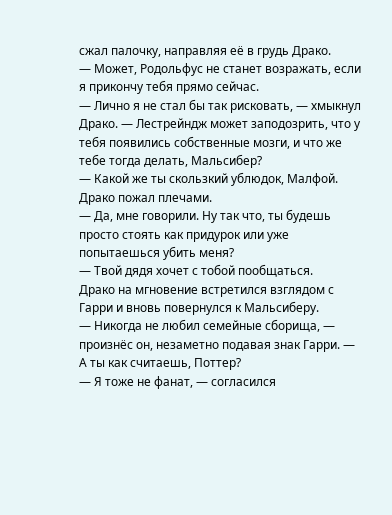сжал палочку, направляя её в грудь Драко.
— Может, Родольфус не станет возражать, если я прикончу тебя прямо сейчас.
— Лично я не стал бы так рисковать, — хмыкнул Драко. — Лестрейндж может заподозрить, что у тебя появились собственные мозги, и что же тебе тогда делать, Мальсибер?
— Какой же ты скользкий ублюдок, Малфой.
Драко пожал плечами.
— Да, мне говорили. Ну так что, ты будешь просто стоять как придурок или уже попытаешься убить меня?
— Твой дядя хочет с тобой пообщаться.
Драко на мгновение встретился взглядом с Гарри и вновь повернулся к Мальсиберу.
— Никогда не любил семейные сборища, — произнёс он, незаметно подавая знак Гарри. — А ты как считаешь, Поттер?
— Я тоже не фанат, — согласился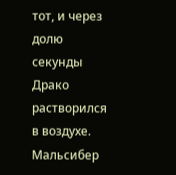тот, и через долю секунды Драко растворился в воздухе. Мальсибер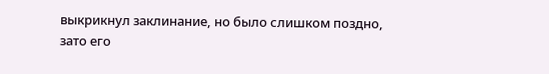выкрикнул заклинание, но было слишком поздно, зато его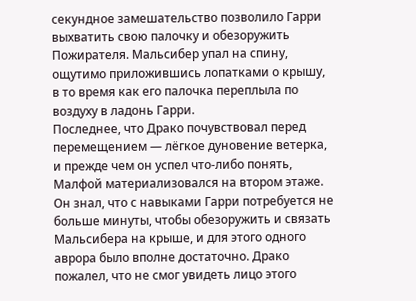секундное замешательство позволило Гарри выхватить свою палочку и обезоружить Пожирателя. Мальсибер упал на спину, ощутимо приложившись лопатками о крышу, в то время как его палочка переплыла по воздуху в ладонь Гарри.
Последнее, что Драко почувствовал перед перемещением — лёгкое дуновение ветерка, и прежде чем он успел что-либо понять, Малфой материализовался на втором этаже. Он знал, что с навыками Гарри потребуется не больше минуты, чтобы обезоружить и связать Мальсибера на крыше, и для этого одного аврора было вполне достаточно. Драко пожалел, что не смог увидеть лицо этого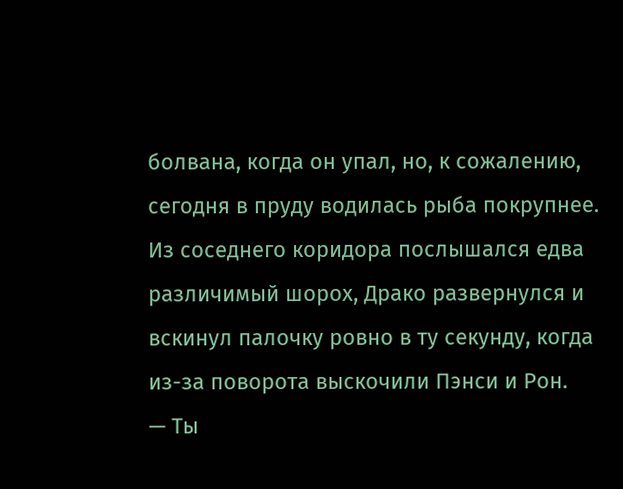болвана, когда он упал, но, к сожалению, сегодня в пруду водилась рыба покрупнее.
Из соседнего коридора послышался едва различимый шорох, Драко развернулся и вскинул палочку ровно в ту секунду, когда из-за поворота выскочили Пэнси и Рон.
— Ты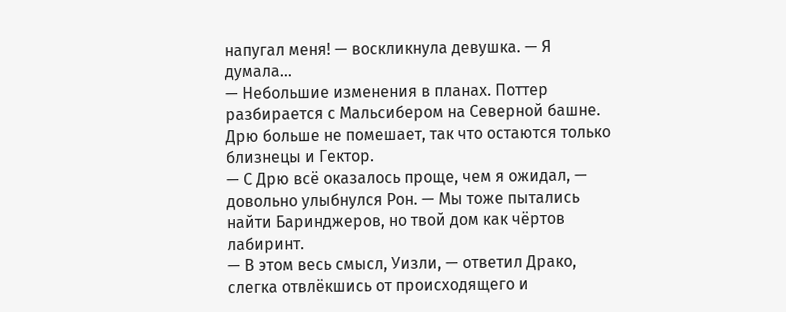напугал меня! — воскликнула девушка. — Я думала…
— Небольшие изменения в планах. Поттер разбирается с Мальсибером на Северной башне. Дрю больше не помешает, так что остаются только близнецы и Гектор.
— С Дрю всё оказалось проще, чем я ожидал, — довольно улыбнулся Рон. — Мы тоже пытались найти Баринджеров, но твой дом как чёртов лабиринт.
— В этом весь смысл, Уизли, — ответил Драко, слегка отвлёкшись от происходящего и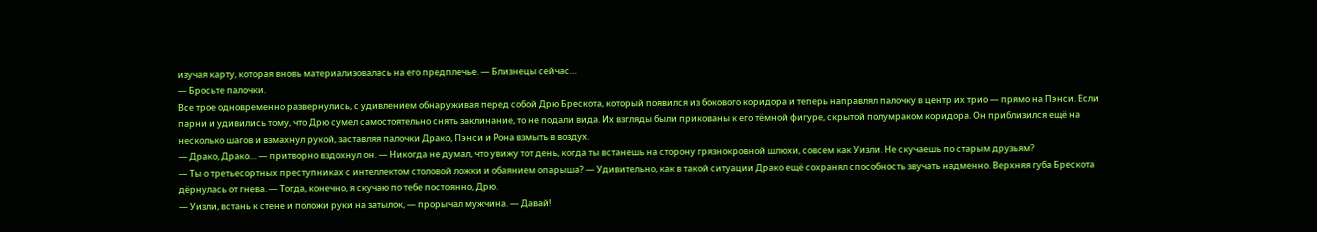изучая карту, которая вновь материализовалась на его предплечье. — Близнецы сейчас…
— Бросьте палочки.
Все трое одновременно развернулись, с удивлением обнаруживая перед собой Дрю Брескота, который появился из бокового коридора и теперь направлял палочку в центр их трио — прямо на Пэнси. Если парни и удивились тому, что Дрю сумел самостоятельно снять заклинание, то не подали вида. Их взгляды были прикованы к его тёмной фигуре, скрытой полумраком коридора. Он приблизился ещё на несколько шагов и взмахнул рукой, заставляя палочки Драко, Пэнси и Рона взмыть в воздух.
— Драко, Драко… — притворно вздохнул он. — Никогда не думал, что увижу тот день, когда ты встанешь на сторону грязнокровной шлюхи, совсем как Уизли. Не скучаешь по старым друзьям?
— Ты о третьесортных преступниках с интеллектом столовой ложки и обаянием опарыша? — Удивительно, как в такой ситуации Драко ещё сохранял способность звучать надменно. Верхняя губа Брескота дёрнулась от гнева. — Тогда, конечно, я скучаю по тебе постоянно, Дрю.
— Уизли, встань к стене и положи руки на затылок, — прорычал мужчина. — Давай!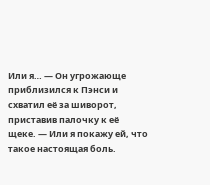Или я… — Он угрожающе приблизился к Пэнси и схватил её за шиворот, приставив палочку к её щеке. — Или я покажу ей, что такое настоящая боль.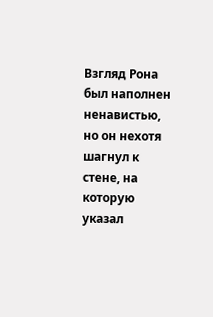Взгляд Рона был наполнен ненавистью, но он нехотя шагнул к стене, на которую указал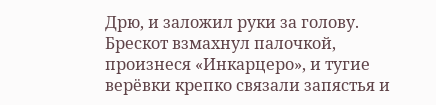Дрю, и заложил руки за голову. Брескот взмахнул палочкой, произнеся «Инкарцеро», и тугие верёвки крепко связали запястья и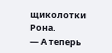щиколотки Рона.
— А теперь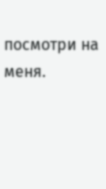посмотри на меня.